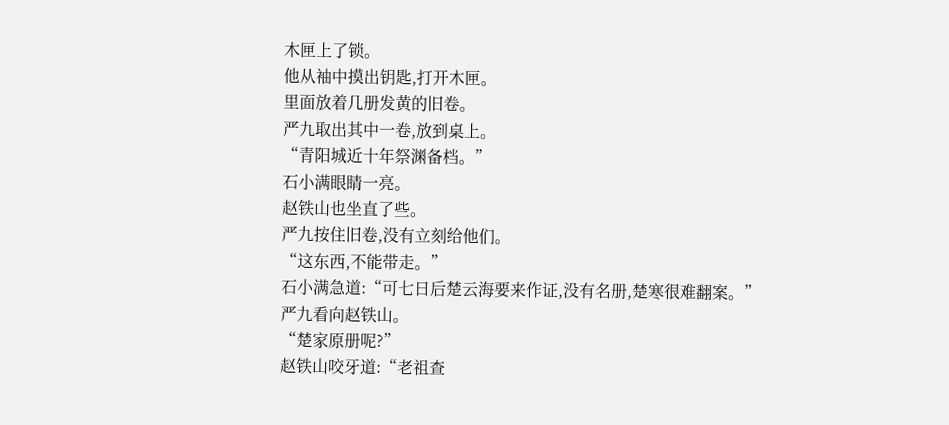木匣上了锁。
他从袖中摸出钥匙,打开木匣。
里面放着几册发黄的旧卷。
严九取出其中一卷,放到桌上。
“青阳城近十年祭渊备档。”
石小满眼睛一亮。
赵铁山也坐直了些。
严九按住旧卷,没有立刻给他们。
“这东西,不能带走。”
石小满急道:“可七日后楚云海要来作证,没有名册,楚寒很难翻案。”
严九看向赵铁山。
“楚家原册呢?”
赵铁山咬牙道:“老祖查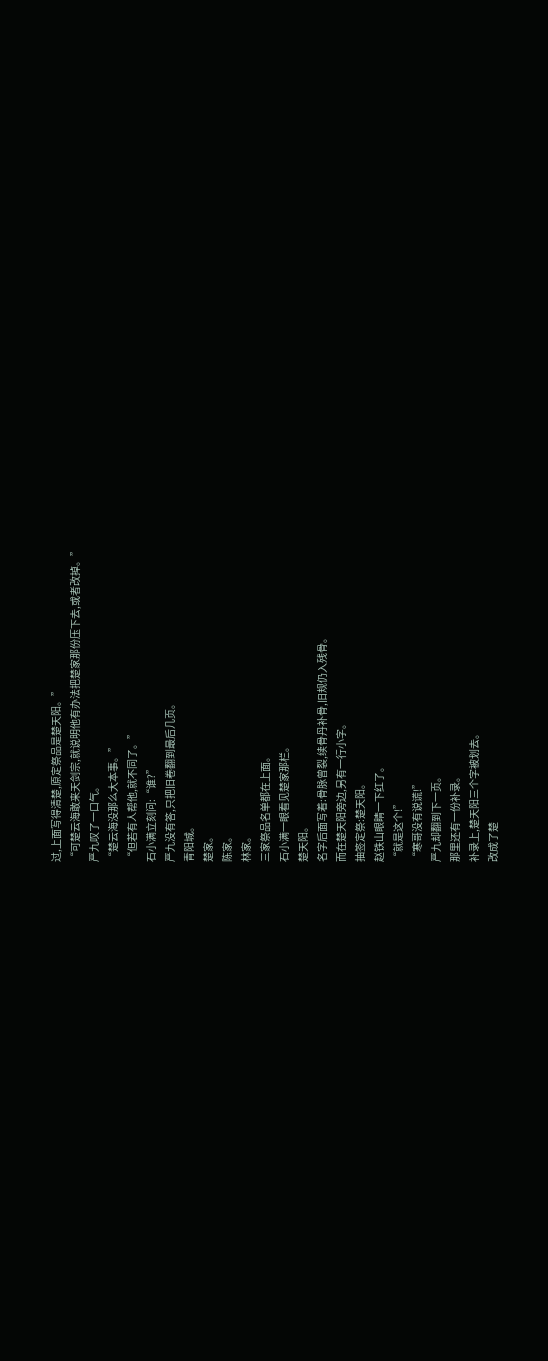过,上面写得清楚,原定祭品是楚天阳。”
“可楚云海敢来天剑宗,就说明他有办法把楚家那份压下去,或者改掉。”
严九叹了一口气。
“楚云海没那么大本事。”
“但若有人帮他,就不同了。”
石小满立刻问:“谁?”
严九没有答,只把旧卷翻到最后几页。
青阳城。
楚家。
陈家。
林家。
三家祭品名单都在上面。
石小满一眼看见楚家那栏。
楚天阳。
名字后面写着:骨脉曾裂,续骨丹补骨,旧规仍入残骨。
而在楚天阳旁边,另有一行小字。
抽签定祭:楚天阳。
赵铁山眼睛一下红了。
“就是这个!”
“寒哥没有说谎!”
严九却翻到下一页。
那里还有一份补录。
补录上,楚天阳三个字被划去。
改成了楚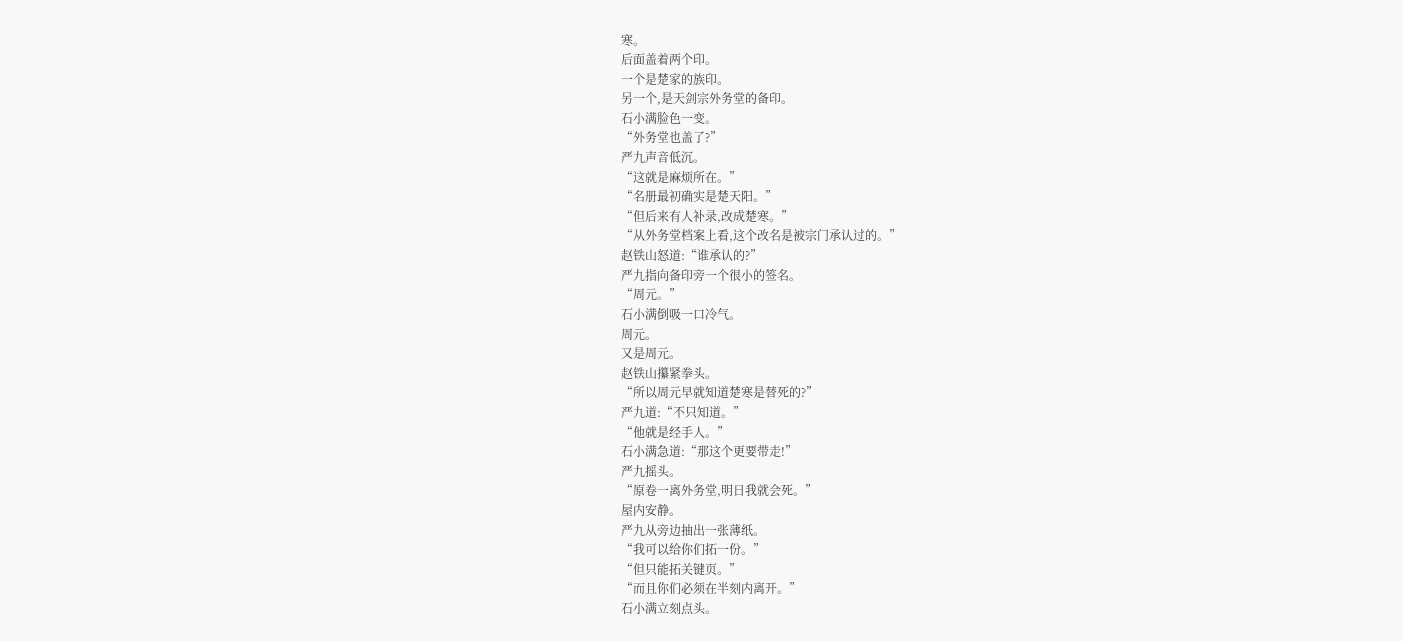寒。
后面盖着两个印。
一个是楚家的族印。
另一个,是天剑宗外务堂的备印。
石小满脸色一变。
“外务堂也盖了?”
严九声音低沉。
“这就是麻烦所在。”
“名册最初确实是楚天阳。”
“但后来有人补录,改成楚寒。”
“从外务堂档案上看,这个改名是被宗门承认过的。”
赵铁山怒道:“谁承认的?”
严九指向备印旁一个很小的签名。
“周元。”
石小满倒吸一口冷气。
周元。
又是周元。
赵铁山攥紧拳头。
“所以周元早就知道楚寒是替死的?”
严九道:“不只知道。”
“他就是经手人。”
石小满急道:“那这个更要带走!”
严九摇头。
“原卷一离外务堂,明日我就会死。”
屋内安静。
严九从旁边抽出一张薄纸。
“我可以给你们拓一份。”
“但只能拓关键页。”
“而且你们必须在半刻内离开。”
石小满立刻点头。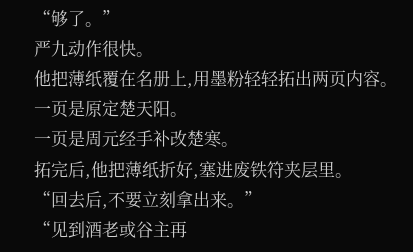“够了。”
严九动作很快。
他把薄纸覆在名册上,用墨粉轻轻拓出两页内容。
一页是原定楚天阳。
一页是周元经手补改楚寒。
拓完后,他把薄纸折好,塞进废铁符夹层里。
“回去后,不要立刻拿出来。”
“见到酒老或谷主再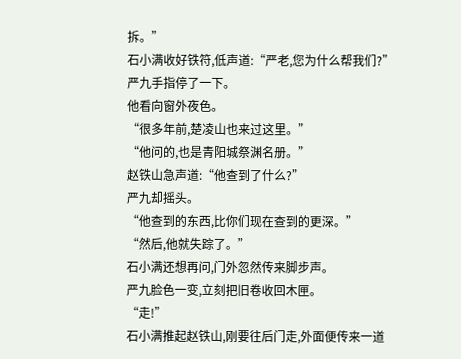拆。”
石小满收好铁符,低声道:“严老,您为什么帮我们?”
严九手指停了一下。
他看向窗外夜色。
“很多年前,楚凌山也来过这里。”
“他问的,也是青阳城祭渊名册。”
赵铁山急声道:“他查到了什么?”
严九却摇头。
“他查到的东西,比你们现在查到的更深。”
“然后,他就失踪了。”
石小满还想再问,门外忽然传来脚步声。
严九脸色一变,立刻把旧卷收回木匣。
“走!”
石小满推起赵铁山,刚要往后门走,外面便传来一道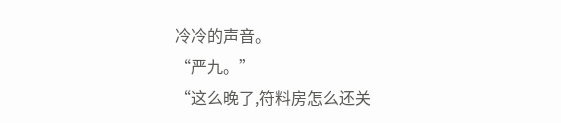冷冷的声音。
“严九。”
“这么晚了,符料房怎么还关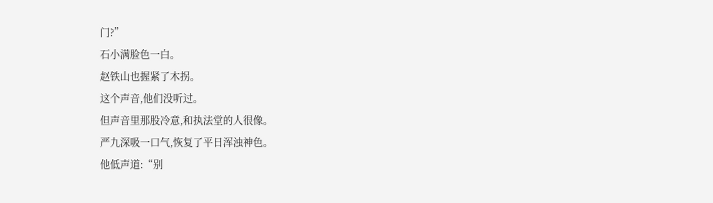门?”
石小满脸色一白。
赵铁山也握紧了木拐。
这个声音,他们没听过。
但声音里那股冷意,和执法堂的人很像。
严九深吸一口气,恢复了平日浑浊神色。
他低声道:“别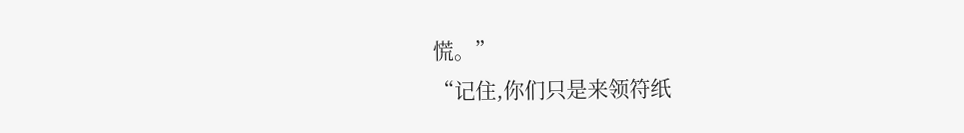慌。”
“记住,你们只是来领符纸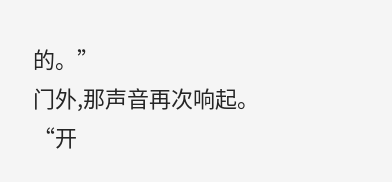的。”
门外,那声音再次响起。
“开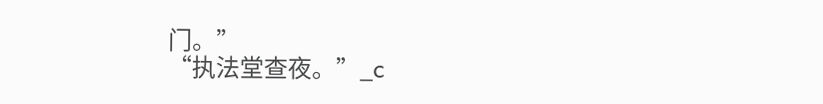门。”
“执法堂查夜。”_c